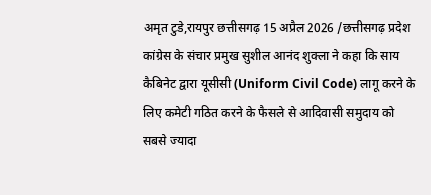अमृत टुडे,रायपुर छत्तीसगढ़ 15 अप्रैल 2026 /छत्तीसगढ़ प्रदेश कांग्रेस के संचार प्रमुख सुशील आनंद शुक्ला ने कहा कि साय कैबिनेट द्वारा यूसीसी (Uniform Civil Code) लागू करने के लिए कमेटी गठित करने के फैसले से आदिवासी समुदाय को सबसे ज्यादा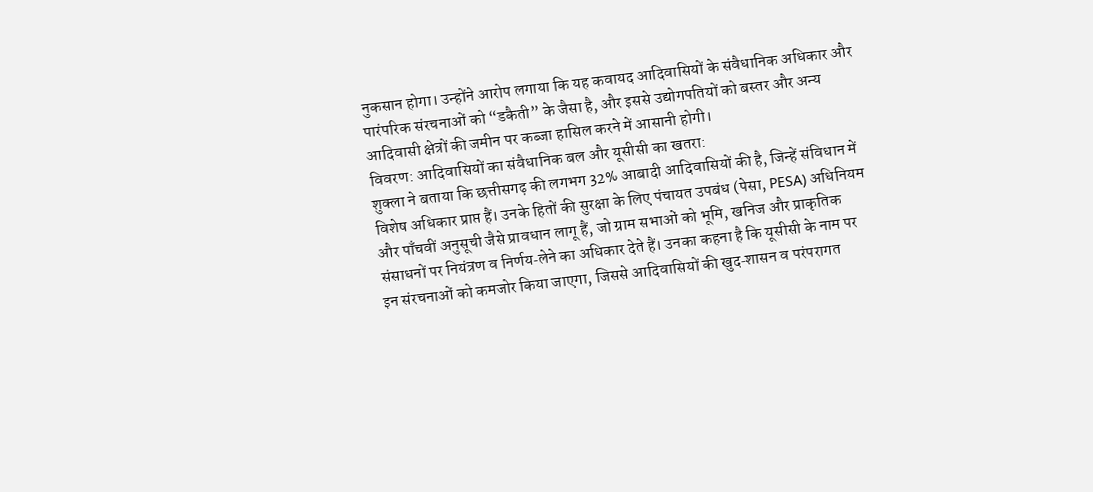नुकसान होगा। उन्होंने आरोप लगाया कि यह कवायद आदिवासियों के संवैधानिक अधिकार और पारंपरिक संरचनाओं को “डकैती” के जैसा है, और इससे उद्योगपतियों को बस्तर और अन्य आदिवासी क्षेत्रों की जमीन पर कब्जा हासिल करने में आसानी होगी।
विवरण: आदिवासियों का संवैधानिक बल और यूसीसी का खतरा:
शुक्ला ने बताया कि छत्तीसगढ़ की लगभग 32% आबादी आदिवासियों की है, जिन्हें संविधान में विशेष अधिकार प्राप्त हैं। उनके हितों की सुरक्षा के लिए पंचायत उपबंध (पेसा, PESA) अधिनियम और पाँचवीं अनुसूची जैसे प्रावधान लागू हैं, जो ग्राम सभाओं को भूमि, खनिज और प्राकृतिक संसाधनों पर नियंत्रण व निर्णय‑लेने का अधिकार देते हैं। उनका कहना है कि यूसीसी के नाम पर इन संरचनाओं को कमजोर किया जाएगा, जिससे आदिवासियों की खुद‑शासन व परंपरागत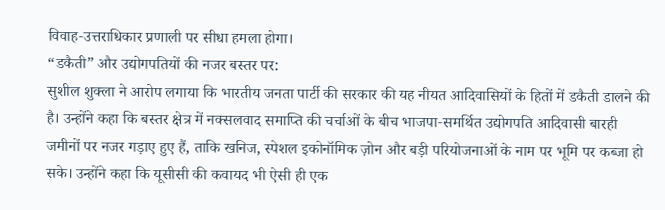विवाह‑उत्तराधिकार प्रणाली पर सीधा हमला होगा।
“डकैती” और उद्योगपतियों की नजर बस्तर पर:
सुशील शुक्ला ने आरोप लगाया कि भारतीय जनता पार्टी की सरकार की यह नीयत आदिवासियों के हितों में डकैती डालने की है। उन्होंने कहा कि बस्तर क्षेत्र में नक्सलवाद समाप्ति की चर्चाओं के बीच भाजपा‑समर्थित उद्योगपति आदिवासी बारही जमीनों पर नजर गड़ाए हुए हैं, ताकि खनिज, स्पेशल इकोनॉमिक ज़ोन और बड़ी परियोजनाओं के नाम पर भूमि पर कब्जा हो सके। उन्होंने कहा कि यूसीसी की कवायद भी ऐसी ही एक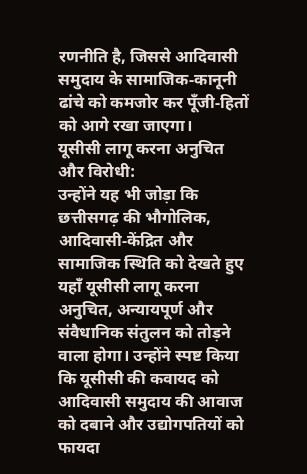रणनीति है, जिससे आदिवासी समुदाय के सामाजिक‑कानूनी ढांचे को कमजोर कर पूँजी‑हितों को आगे रखा जाएगा।
यूसीसी लागू करना अनुचित और विरोधी:
उन्होंने यह भी जोड़ा कि छत्तीसगढ़ की भौगोलिक, आदिवासी‑केंद्रित और सामाजिक स्थिति को देखते हुए यहाँ यूसीसी लागू करना अनुचित, अन्यायपूर्ण और संवैधानिक संतुलन को तोड़ने वाला होगा। उन्होंने स्पष्ट किया कि यूसीसी की कवायद को आदिवासी समुदाय की आवाज को दबाने और उद्योगपतियों को फायदा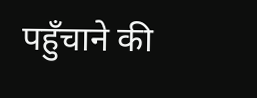पहुँचाने की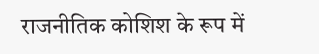राजनीतिक कोशिश के रूप में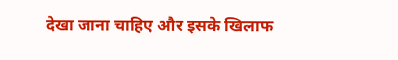देखा जाना चाहिए और इसके खिलाफ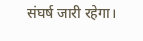संघर्ष जारी रहेगा।